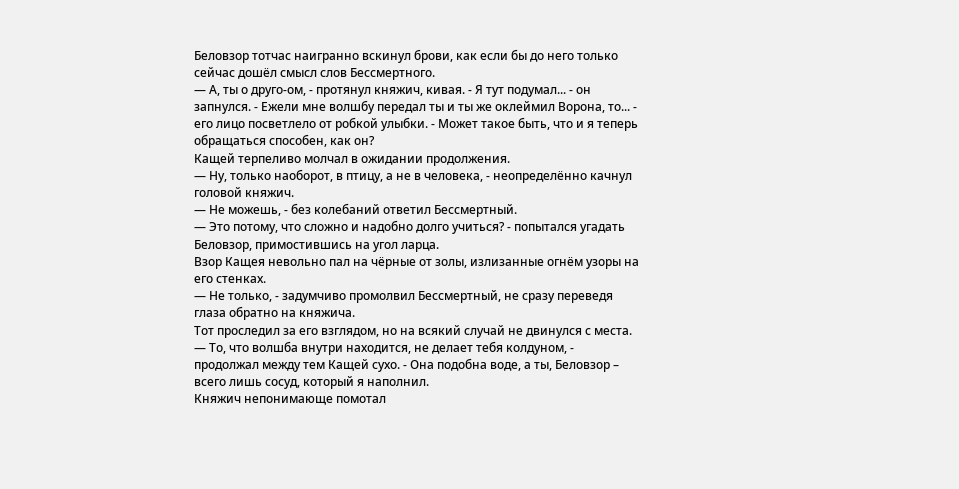Беловзор тотчас наигранно вскинул брови, как если бы до него только сейчас дошёл смысл слов Бессмертного.
— А, ты о друго-ом, - протянул княжич, кивая. - Я тут подумал... - он запнулся. - Ежели мне волшбу передал ты и ты же оклеймил Ворона, то... - его лицо посветлело от робкой улыбки. - Может такое быть, что и я теперь обращаться способен, как он?
Кащей терпеливо молчал в ожидании продолжения.
— Ну, только наоборот, в птицу, а не в человека, - неопределённо качнул головой княжич.
— Не можешь, - без колебаний ответил Бессмертный.
— Это потому, что сложно и надобно долго учиться? - попытался угадать Беловзор, примостившись на угол ларца.
Взор Кащея невольно пал на чёрные от золы, излизанные огнём узоры на его стенках.
— Не только, - задумчиво промолвил Бессмертный, не сразу переведя глаза обратно на княжича.
Тот проследил за его взглядом, но на всякий случай не двинулся с места.
— То, что волшба внутри находится, не делает тебя колдуном, - продолжал между тем Кащей сухо. - Она подобна воде, а ты, Беловзор – всего лишь сосуд, который я наполнил.
Княжич непонимающе помотал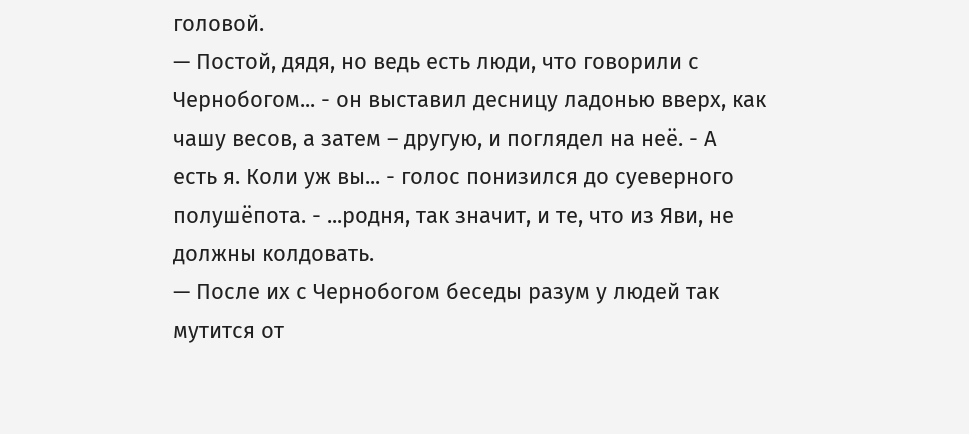головой.
— Постой, дядя, но ведь есть люди, что говорили с Чернобогом... - он выставил десницу ладонью вверх, как чашу весов, а затем – другую, и поглядел на неё. - А есть я. Коли уж вы... - голос понизился до суеверного полушёпота. - ...родня, так значит, и те, что из Яви, не должны колдовать.
— После их с Чернобогом беседы разум у людей так мутится от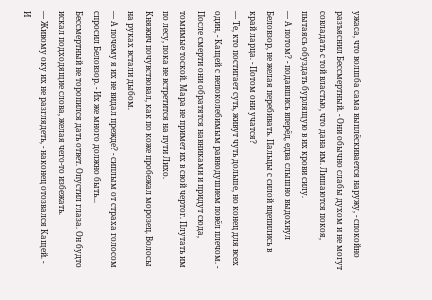ужаса, что волшба сама выплёскивается наружу, - спокойно разъяснил Бессмертный. - Они обычно слабы духом и не могут совладать с той властью, что дана им. Лишаются покоя, пытаясь обуздать бурлящую в их крови силу.
— А потом? - подавшись вперёд, едва слышно выдохнул Беловзор, не желая перебивать. Пальцы с силой вцепились в край ларца. - Потом они учатся?
— Те, кто постигает суть, живут чуть дольше, но конец для всех один, - Кащей с непоколебимым равнодушием повёл плечом. - После смерти они обратятся навниками и придут сюда, томимые тоской. Мара не примет их в свой чертог. Плутать им по лесу, пока не встретится на пути Лихо.
Княжич почувствовал, как по коже пробежал морозец. Волосы на руках встали дыбом.
— А почему я их не видал прежде? - сиплым от страха голосом спросил Беловзор. - Их же много должно быть...
Бессмертный не торопился дать ответ. Опустил глаза. Он будто искал подходящие слова, желая чего-то избежать.
— Живому оку их не разглядеть, - наконец отозвался Кащей. - И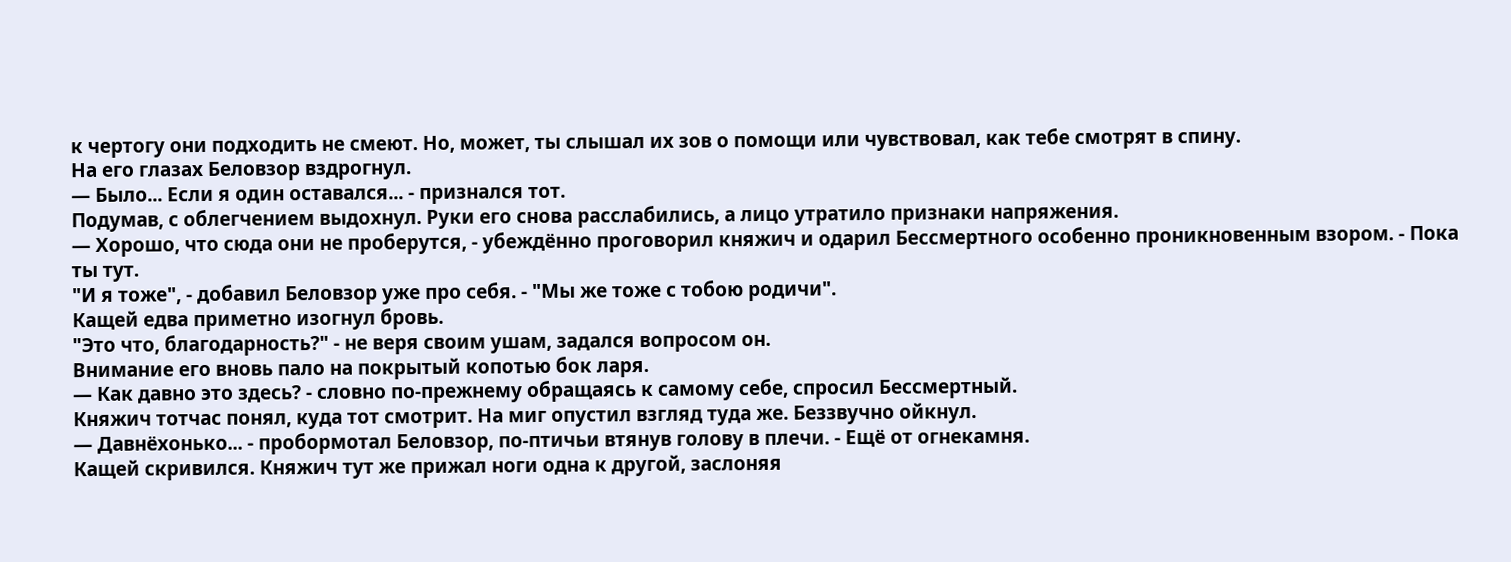к чертогу они подходить не смеют. Но, может, ты слышал их зов о помощи или чувствовал, как тебе смотрят в спину.
На его глазах Беловзор вздрогнул.
— Было... Если я один оставался... - признался тот.
Подумав, с облегчением выдохнул. Руки его снова расслабились, а лицо утратило признаки напряжения.
— Хорошо, что сюда они не проберутся, - убеждённо проговорил княжич и одарил Бессмертного особенно проникновенным взором. - Пока ты тут.
"И я тоже", - добавил Беловзор уже про себя. - "Мы же тоже с тобою родичи".
Кащей едва приметно изогнул бровь.
"Это что, благодарность?" - не веря своим ушам, задался вопросом он.
Внимание его вновь пало на покрытый копотью бок ларя.
— Как давно это здесь? - словно по-прежнему обращаясь к самому себе, спросил Бессмертный.
Княжич тотчас понял, куда тот смотрит. На миг опустил взгляд туда же. Беззвучно ойкнул.
— Давнёхонько... - пробормотал Беловзор, по-птичьи втянув голову в плечи. - Ещё от огнекамня.
Кащей скривился. Княжич тут же прижал ноги одна к другой, заслоняя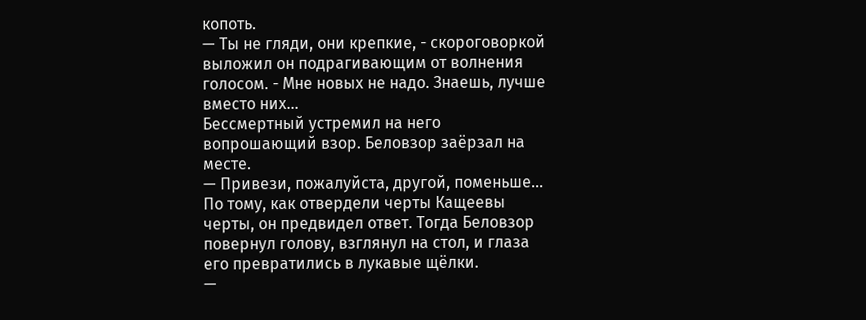копоть.
— Ты не гляди, они крепкие, - скороговоркой выложил он подрагивающим от волнения голосом. - Мне новых не надо. Знаешь, лучше вместо них...
Бессмертный устремил на него вопрошающий взор. Беловзор заёрзал на месте.
— Привези, пожалуйста, другой, поменьше...
По тому, как отвердели черты Кащеевы черты, он предвидел ответ. Тогда Беловзор повернул голову, взглянул на стол, и глаза его превратились в лукавые щёлки.
—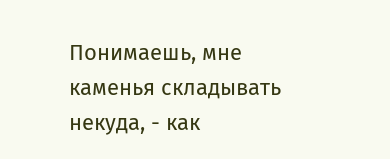Понимаешь, мне каменья складывать некуда, - как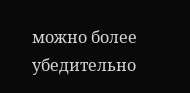можно более убедительно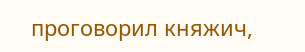проговорил княжич,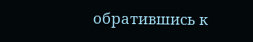обратившись к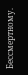Бессмертному.